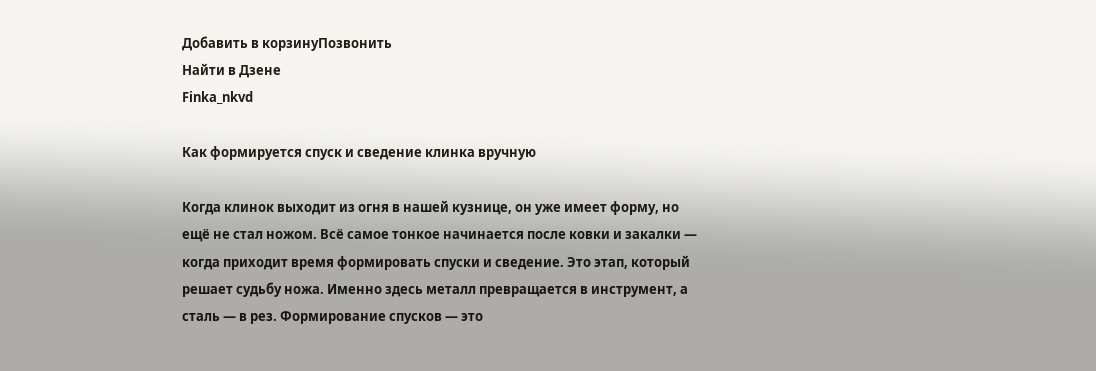Добавить в корзинуПозвонить
Найти в Дзене
Finka_nkvd

Как формируется спуск и сведение клинка вручную

Когда клинок выходит из огня в нашей кузнице, он уже имеет форму, но ещё не стал ножом. Всё самое тонкое начинается после ковки и закалки — когда приходит время формировать спуски и сведение. Это этап, который решает судьбу ножа. Именно здесь металл превращается в инструмент, а сталь — в рез. Формирование спусков — это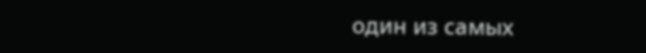один из самых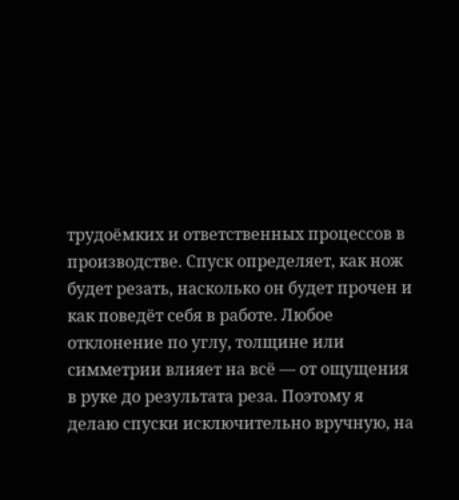трудоёмких и ответственных процессов в производстве. Спуск определяет, как нож будет резать, насколько он будет прочен и как поведёт себя в работе. Любое отклонение по углу, толщине или симметрии влияет на всё — от ощущения в руке до результата реза. Поэтому я делаю спуски исключительно вручную, на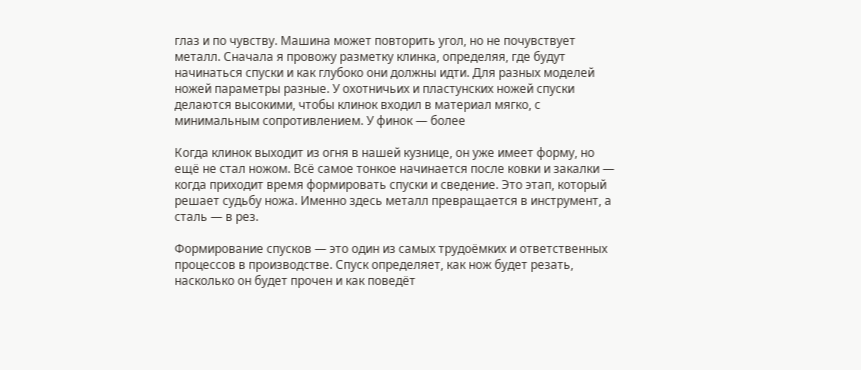глаз и по чувству. Машина может повторить угол, но не почувствует металл. Сначала я провожу разметку клинка, определяя, где будут начинаться спуски и как глубоко они должны идти. Для разных моделей ножей параметры разные. У охотничьих и пластунских ножей спуски делаются высокими, чтобы клинок входил в материал мягко, с минимальным сопротивлением. У финок — более

Когда клинок выходит из огня в нашей кузнице, он уже имеет форму, но ещё не стал ножом. Всё самое тонкое начинается после ковки и закалки — когда приходит время формировать спуски и сведение. Это этап, который решает судьбу ножа. Именно здесь металл превращается в инструмент, а сталь — в рез.

Формирование спусков — это один из самых трудоёмких и ответственных процессов в производстве. Спуск определяет, как нож будет резать, насколько он будет прочен и как поведёт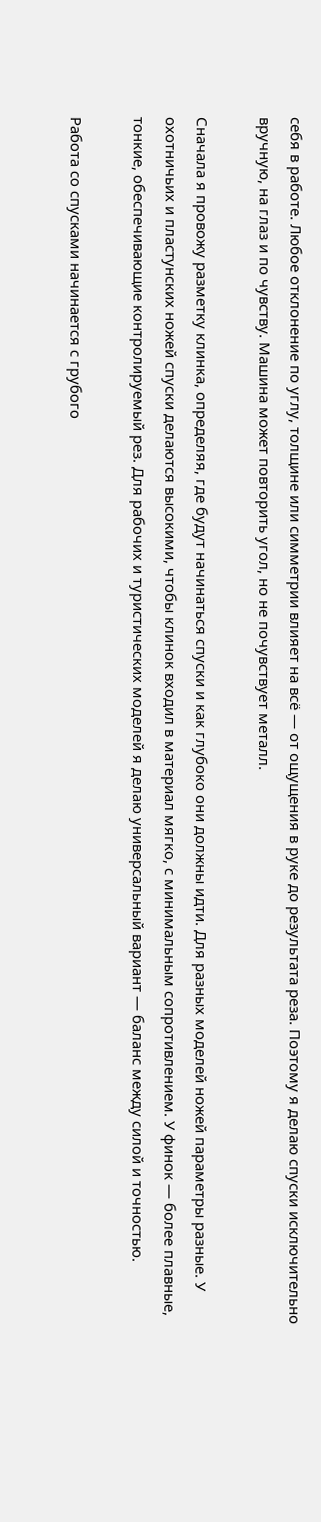себя в работе. Любое отклонение по углу, толщине или симметрии влияет на всё — от ощущения в руке до результата реза. Поэтому я делаю спуски исключительно вручную, на глаз и по чувству. Машина может повторить угол, но не почувствует металл.

Сначала я провожу разметку клинка, определяя, где будут начинаться спуски и как глубоко они должны идти. Для разных моделей ножей параметры разные. У охотничьих и пластунских ножей спуски делаются высокими, чтобы клинок входил в материал мягко, с минимальным сопротивлением. У финок — более плавные, тонкие, обеспечивающие контролируемый рез. Для рабочих и туристических моделей я делаю универсальный вариант — баланс между силой и точностью.

Работа со спусками начинается с грубого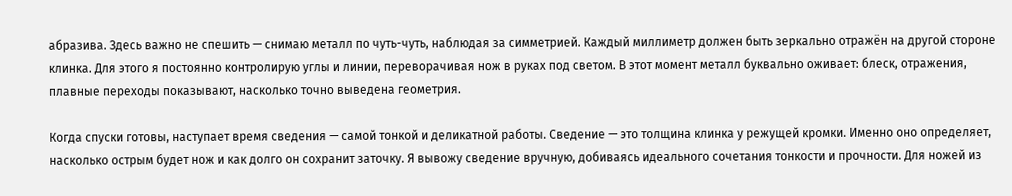абразива. Здесь важно не спешить — снимаю металл по чуть-чуть, наблюдая за симметрией. Каждый миллиметр должен быть зеркально отражён на другой стороне клинка. Для этого я постоянно контролирую углы и линии, переворачивая нож в руках под светом. В этот момент металл буквально оживает: блеск, отражения, плавные переходы показывают, насколько точно выведена геометрия.

Когда спуски готовы, наступает время сведения — самой тонкой и деликатной работы. Сведение — это толщина клинка у режущей кромки. Именно оно определяет, насколько острым будет нож и как долго он сохранит заточку. Я вывожу сведение вручную, добиваясь идеального сочетания тонкости и прочности. Для ножей из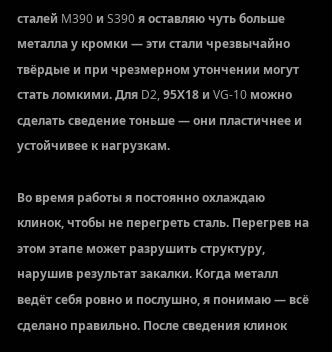сталей M390 и S390 я оставляю чуть больше металла у кромки — эти стали чрезвычайно твёрдые и при чрезмерном утончении могут стать ломкими. Для D2, 95Х18 и VG-10 можно сделать сведение тоньше — они пластичнее и устойчивее к нагрузкам.

Во время работы я постоянно охлаждаю клинок, чтобы не перегреть сталь. Перегрев на этом этапе может разрушить структуру, нарушив результат закалки. Когда металл ведёт себя ровно и послушно, я понимаю — всё сделано правильно. После сведения клинок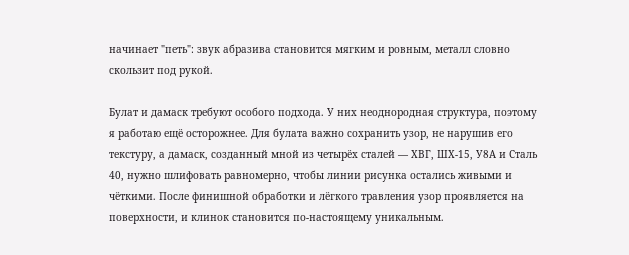начинает "петь": звук абразива становится мягким и ровным, металл словно скользит под рукой.

Булат и дамаск требуют особого подхода. У них неоднородная структура, поэтому я работаю ещё осторожнее. Для булата важно сохранить узор, не нарушив его текстуру, а дамаск, созданный мной из четырёх сталей — ХВГ, ШХ-15, У8А и Сталь 40, нужно шлифовать равномерно, чтобы линии рисунка остались живыми и чёткими. После финишной обработки и лёгкого травления узор проявляется на поверхности, и клинок становится по-настоящему уникальным.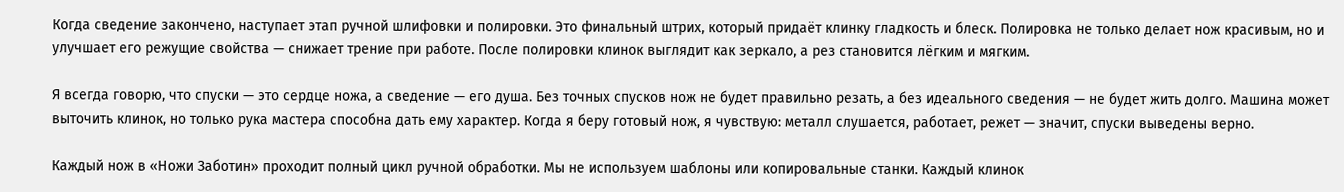Когда сведение закончено, наступает этап ручной шлифовки и полировки. Это финальный штрих, который придаёт клинку гладкость и блеск. Полировка не только делает нож красивым, но и улучшает его режущие свойства — снижает трение при работе. После полировки клинок выглядит как зеркало, а рез становится лёгким и мягким.

Я всегда говорю, что спуски — это сердце ножа, а сведение — его душа. Без точных спусков нож не будет правильно резать, а без идеального сведения — не будет жить долго. Машина может выточить клинок, но только рука мастера способна дать ему характер. Когда я беру готовый нож, я чувствую: металл слушается, работает, режет — значит, спуски выведены верно.

Каждый нож в «Ножи Заботин» проходит полный цикл ручной обработки. Мы не используем шаблоны или копировальные станки. Каждый клинок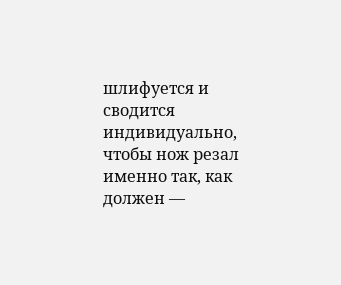шлифуется и сводится индивидуально, чтобы нож резал именно так, как должен —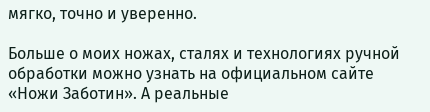мягко, точно и уверенно.

Больше о моих ножах, сталях и технологиях ручной обработки можно узнать на официальном сайте «Ножи Заботин». А реальные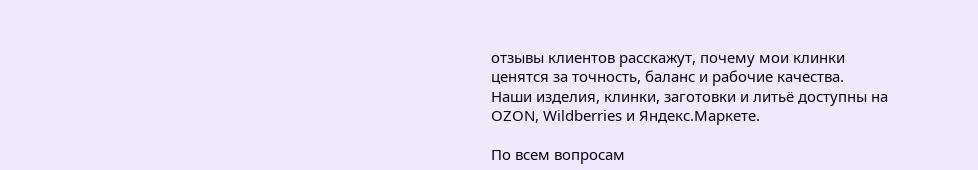отзывы клиентов расскажут, почему мои клинки ценятся за точность, баланс и рабочие качества.
Наши изделия, клинки, заготовки и литьё доступны на
OZON, Wildberries и Яндекс.Маркете.

По всем вопросам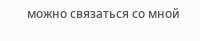можно связаться со мной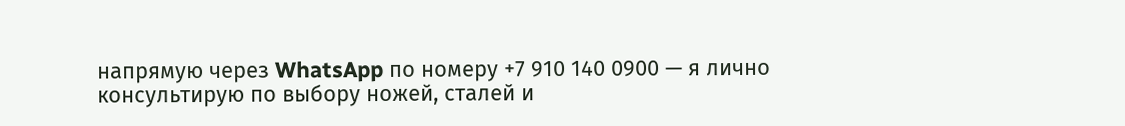напрямую через WhatsApp по номеру +7 910 140 0900 — я лично консультирую по выбору ножей, сталей и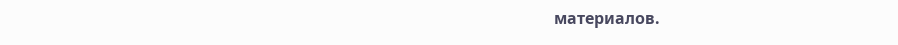материалов.